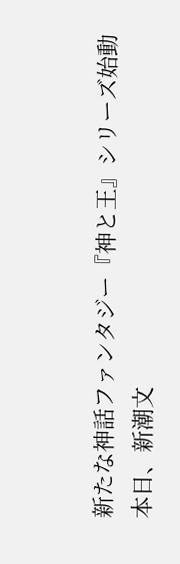新たな神話ファンタジー『神と王』シリーズ始動
本日、新潮文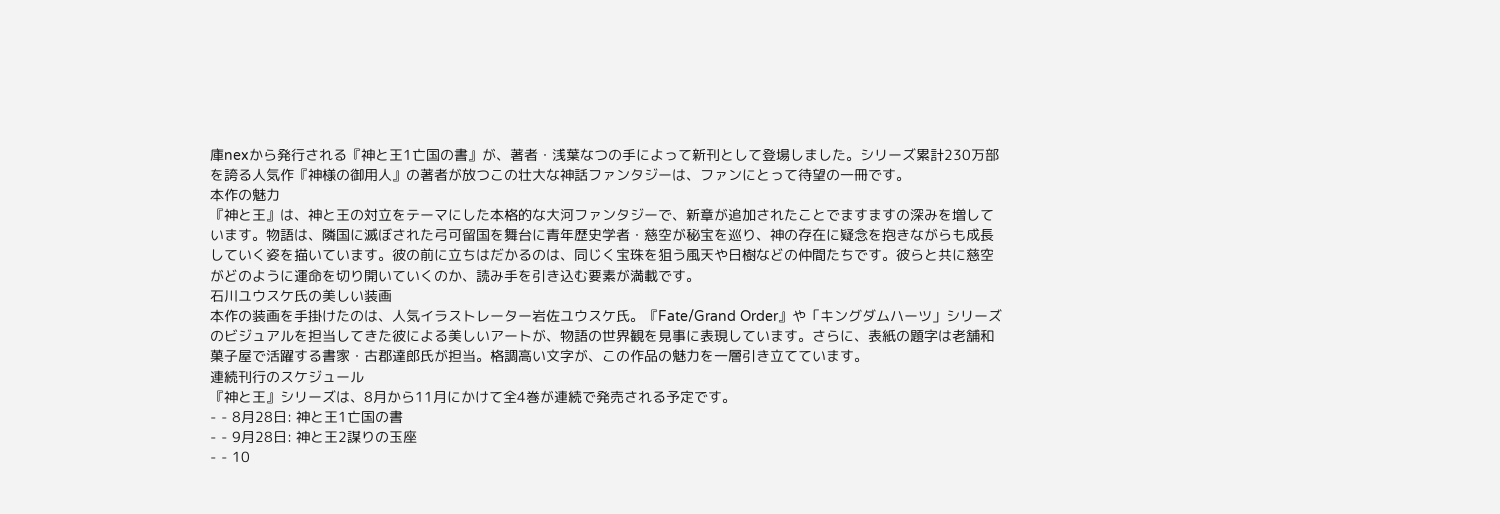庫nexから発行される『神と王1亡国の書』が、著者・浅葉なつの手によって新刊として登場しました。シリーズ累計230万部を誇る人気作『神様の御用人』の著者が放つこの壮大な神話ファンタジーは、ファンにとって待望の一冊です。
本作の魅力
『神と王』は、神と王の対立をテーマにした本格的な大河ファンタジーで、新章が追加されたことでますますの深みを増しています。物語は、隣国に滅ぼされた弓可留国を舞台に青年歴史学者・慈空が秘宝を巡り、神の存在に疑念を抱きながらも成長していく姿を描いています。彼の前に立ちはだかるのは、同じく宝珠を狙う風天や日樹などの仲間たちです。彼らと共に慈空がどのように運命を切り開いていくのか、読み手を引き込む要素が満載です。
石川ユウスケ氏の美しい装画
本作の装画を手掛けたのは、人気イラストレーター岩佐ユウスケ氏。『Fate/Grand Order』や「キングダムハーツ」シリーズのビジュアルを担当してきた彼による美しいアートが、物語の世界観を見事に表現しています。さらに、表紙の題字は老舗和菓子屋で活躍する書家・古郡達郎氏が担当。格調高い文字が、この作品の魅力を一層引き立てています。
連続刊行のスケジュール
『神と王』シリーズは、8月から11月にかけて全4巻が連続で発売される予定です。
- - 8月28日: 神と王1亡国の書
- - 9月28日: 神と王2謀りの玉座
- - 10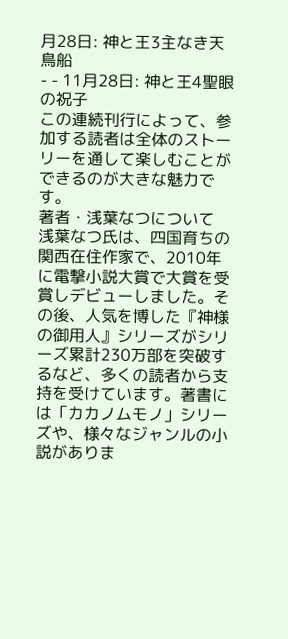月28日: 神と王3主なき天鳥船
- - 11月28日: 神と王4聖眼の祝子
この連続刊行によって、参加する読者は全体のストーリーを通して楽しむことができるのが大きな魅力です。
著者・浅葉なつについて
浅葉なつ氏は、四国育ちの関西在住作家で、2010年に電撃小説大賞で大賞を受賞しデビューしました。その後、人気を博した『神様の御用人』シリーズがシリーズ累計230万部を突破するなど、多くの読者から支持を受けています。著書には「カカノムモノ」シリーズや、様々なジャンルの小説がありま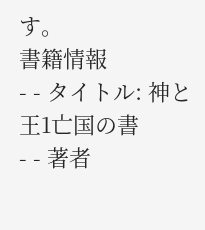す。
書籍情報
- - タイトル: 神と王1亡国の書
- - 著者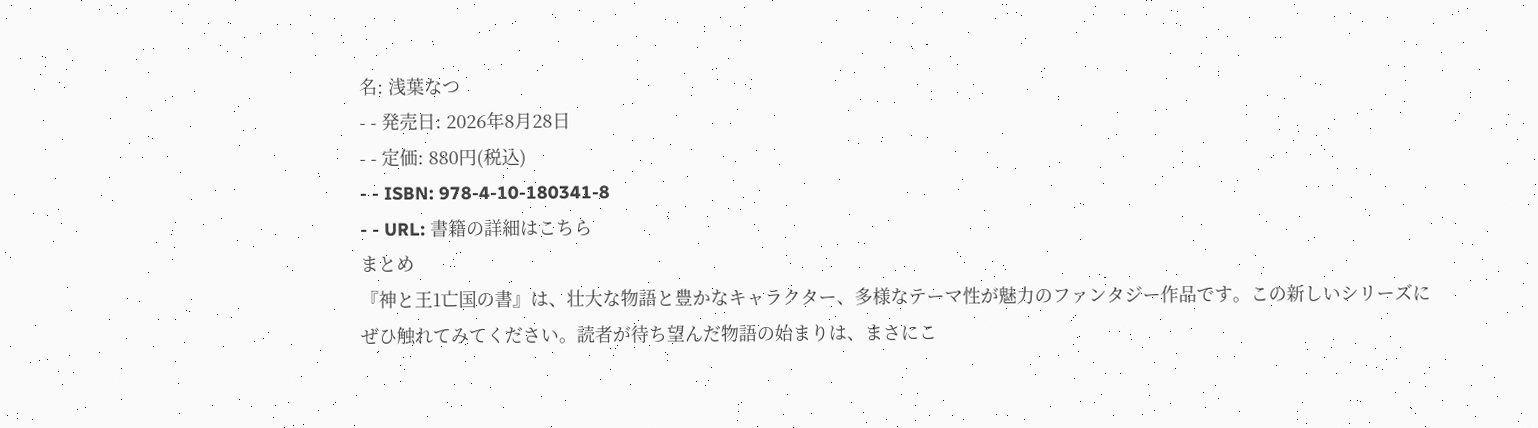名: 浅葉なつ
- - 発売日: 2026年8月28日
- - 定価: 880円(税込)
- - ISBN: 978-4-10-180341-8
- - URL: 書籍の詳細はこちら
まとめ
『神と王1亡国の書』は、壮大な物語と豊かなキャラクター、多様なテーマ性が魅力のファンタジー作品です。この新しいシリーズにぜひ触れてみてください。読者が待ち望んだ物語の始まりは、まさにこ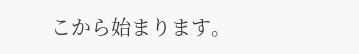こから始まります。